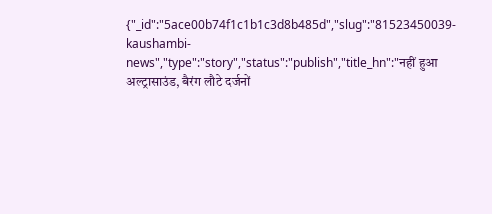{"_id":"5ace00b74f1c1b1c3d8b485d","slug":"81523450039-kaushambi-news","type":"story","status":"publish","title_hn":"नहीं हुआ अल्ट्रासाउंड, बैरंग लौटे दर्जनों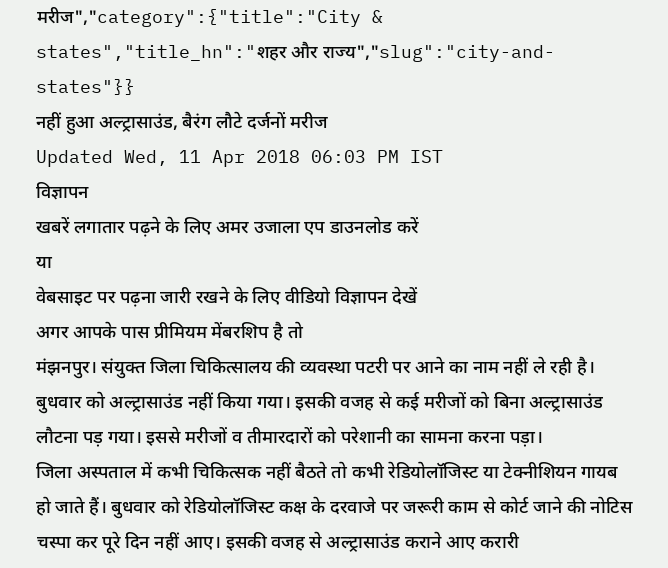मरीज","category":{"title":"City & states","title_hn":"शहर और राज्य","slug":"city-and-states"}}
नहीं हुआ अल्ट्रासाउंड, बैरंग लौटे दर्जनों मरीज
Updated Wed, 11 Apr 2018 06:03 PM IST
विज्ञापन
खबरें लगातार पढ़ने के लिए अमर उजाला एप डाउनलोड करें
या
वेबसाइट पर पढ़ना जारी रखने के लिए वीडियो विज्ञापन देखें
अगर आपके पास प्रीमियम मेंबरशिप है तो
मंझनपुर। संयुक्त जिला चिकित्सालय की व्यवस्था पटरी पर आने का नाम नहीं ले रही है। बुधवार को अल्ट्रासाउंड नहीं किया गया। इसकी वजह से कई मरीजों को बिना अल्ट्रासाउंड लौटना पड़ गया। इससे मरीजों व तीमारदारों को परेशानी का सामना करना पड़ा।
जिला अस्पताल में कभी चिकित्सक नहीं बैठते तो कभी रेडियोलॉजिस्ट या टेक्नीशियन गायब हो जाते हैं। बुधवार को रेडियोलॉजिस्ट कक्ष के दरवाजे पर जरूरी काम से कोर्ट जाने की नोटिस चस्पा कर पूरे दिन नहीं आए। इसकी वजह से अल्ट्रासाउंड कराने आए करारी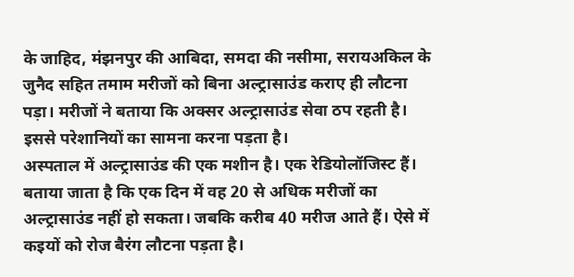के जाहिद, मंझनपुर की आबिदा, समदा की नसीमा, सरायअकिल के जुनैद सहित तमाम मरीजों को बिना अल्ट्रासाउंड कराए ही लौटना पड़ा। मरीजों ने बताया कि अक्सर अल्ट्रासाउंड सेवा ठप रहती है। इससे परेशानियों का सामना करना पड़ता है।
अस्पताल में अल्ट्रासाउंड की एक मशीन है। एक रेडियोलॉजिस्ट हैं। बताया जाता है कि एक दिन में वह 20 से अधिक मरीजों का अल्ट्रासाउंड नहीं हो सकता। जबकि करीब 40 मरीज आते हैं। ऐसे में कइयों को रोज बैरंग लौटना पड़ता है।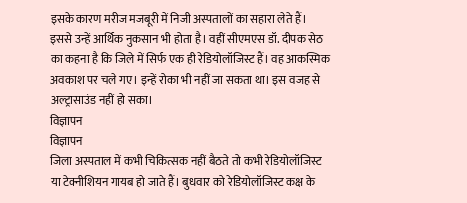इसके कारण मरीज मजबूरी में निजी अस्पतालों का सहारा लेते हैं। इससे उन्हें आर्थिक नुकसान भी होता है। वहीं सीएमएस डॉ. दीपक सेठ का कहना है कि जिले में सिर्फ एक ही रेडियोलॉजिस्ट हैं। वह आकस्मिक अवकाश पर चले गए। इन्हें रोका भी नहीं जा सकता था। इस वजह से अल्ट्रासाउंड नहीं हो सका।
विज्ञापन
विज्ञापन
जिला अस्पताल में कभी चिकित्सक नहीं बैठते तो कभी रेडियोलॉजिस्ट या टेक्नीशियन गायब हो जाते हैं। बुधवार को रेडियोलॉजिस्ट कक्ष के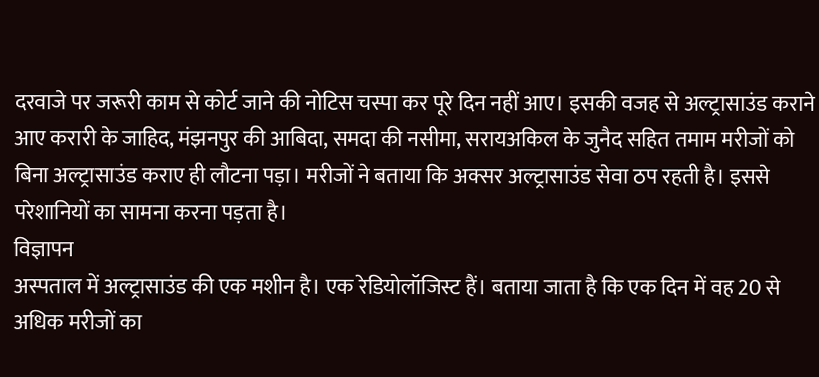दरवाजे पर जरूरी काम से कोर्ट जाने की नोटिस चस्पा कर पूरे दिन नहीं आए। इसकी वजह से अल्ट्रासाउंड कराने आए करारी के जाहिद, मंझनपुर की आबिदा, समदा की नसीमा, सरायअकिल के जुनैद सहित तमाम मरीजों को बिना अल्ट्रासाउंड कराए ही लौटना पड़ा। मरीजों ने बताया कि अक्सर अल्ट्रासाउंड सेवा ठप रहती है। इससे परेशानियों का सामना करना पड़ता है।
विज्ञापन
अस्पताल में अल्ट्रासाउंड की एक मशीन है। एक रेडियोलॉजिस्ट हैं। बताया जाता है कि एक दिन में वह 20 से अधिक मरीजों का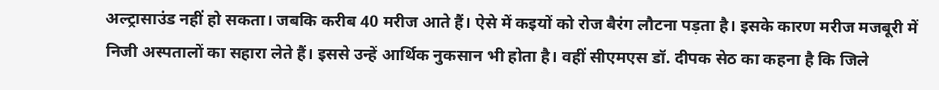अल्ट्रासाउंड नहीं हो सकता। जबकि करीब 40 मरीज आते हैं। ऐसे में कइयों को रोज बैरंग लौटना पड़ता है। इसके कारण मरीज मजबूरी में निजी अस्पतालों का सहारा लेते हैं। इससे उन्हें आर्थिक नुकसान भी होता है। वहीं सीएमएस डॉ. दीपक सेठ का कहना है कि जिले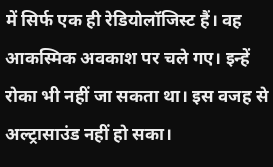में सिर्फ एक ही रेडियोलॉजिस्ट हैं। वह आकस्मिक अवकाश पर चले गए। इन्हें रोका भी नहीं जा सकता था। इस वजह से अल्ट्रासाउंड नहीं हो सका।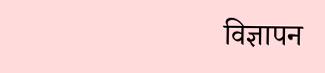विज्ञापन